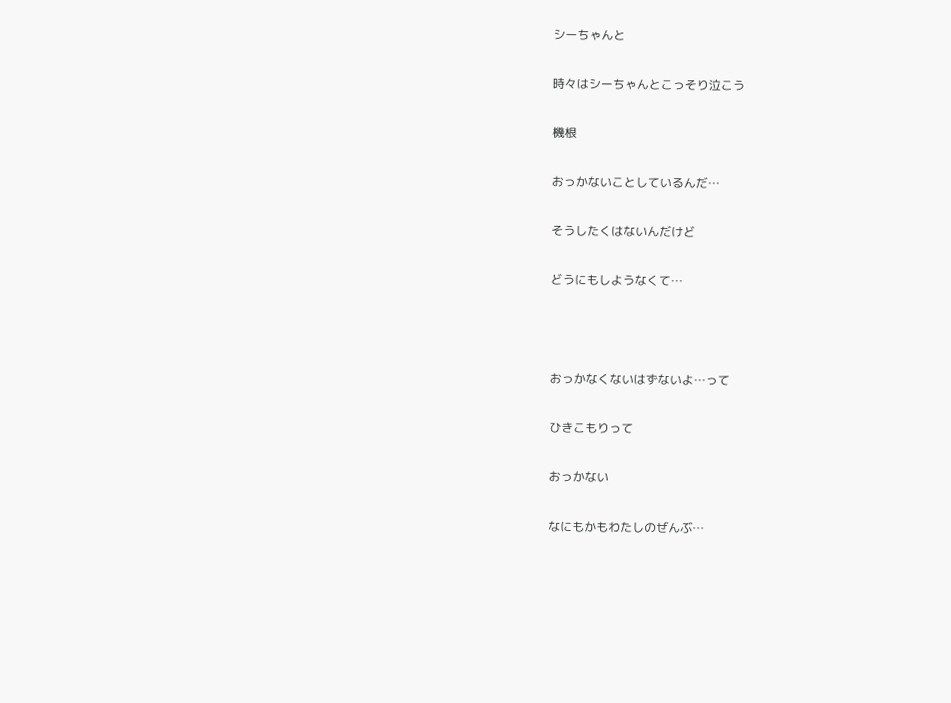シーちゃんと

時々はシーちゃんとこっそり泣こう

機根

おっかないことしているんだ…

そうしたくはないんだけど

どうにもしようなくて…



おっかなくないはずないよ…って

ひきこもりって

おっかない

なにもかもわたしのぜんぶ…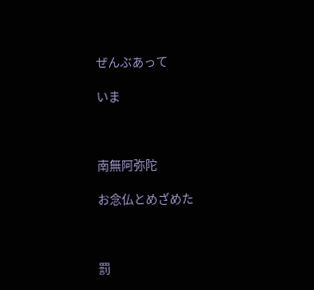ぜんぶあって

いま



南無阿弥陀

お念仏とめざめた



罰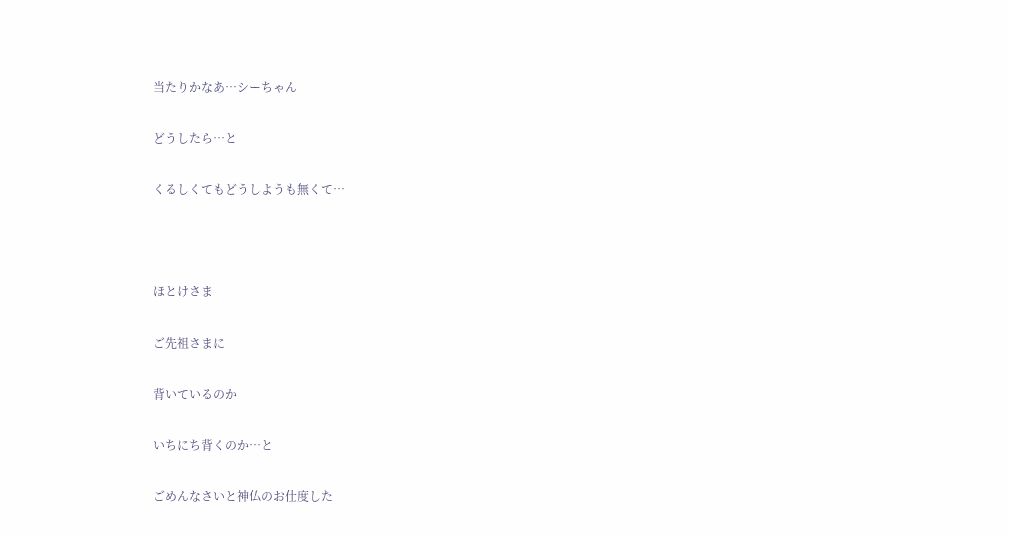当たりかなあ…シーちゃん

どうしたら…と

くるしくてもどうしようも無くて…



ほとけさま

ご先祖さまに

背いているのか

いちにち背くのか…と

ごめんなさいと神仏のお仕度した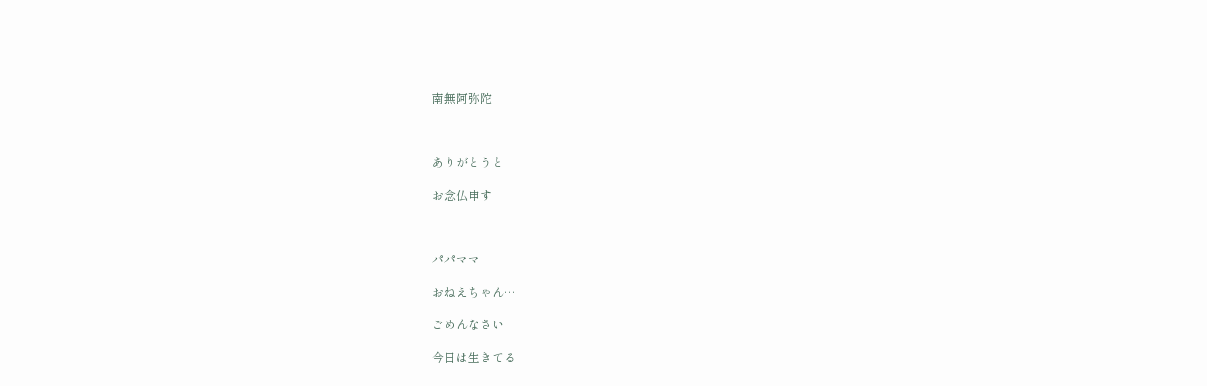南無阿弥陀



ありがとうと

お念仏申す



パパママ

おねえちゃん…

ごめんなさい

今日は生きてる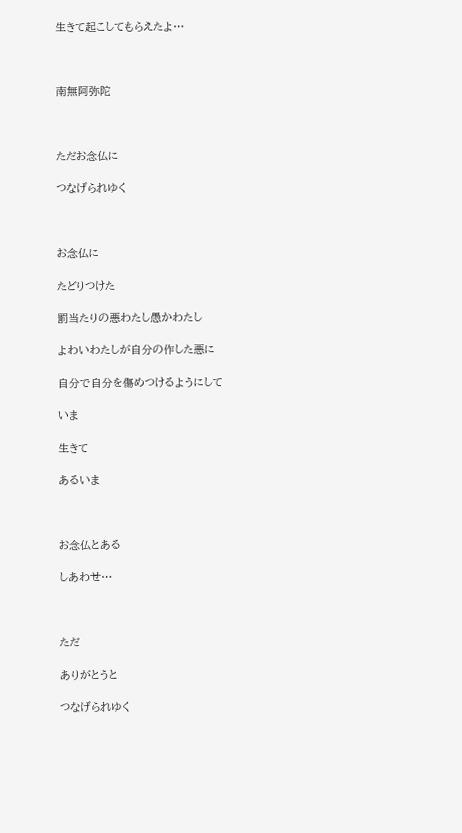生きて起こしてもらえたよ…



南無阿弥陀



ただお念仏に

つなげられゆく



お念仏に

たどりつけた

罰当たりの悪わたし愚かわたし

よわいわたしが自分の作した悪に

自分で自分を傷めつけるようにして

いま

生きて

あるいま



お念仏とある

しあわせ…



ただ

ありがとうと

つなげられゆく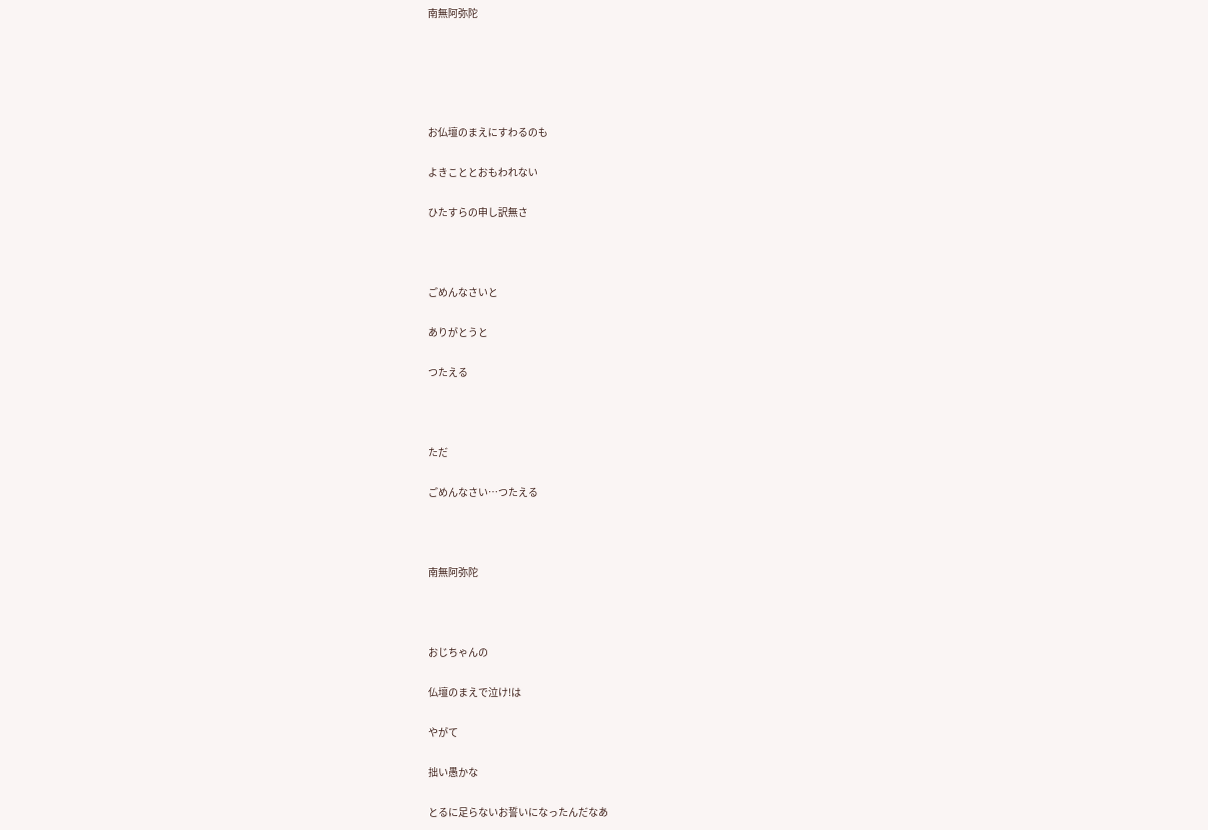南無阿弥陀





お仏壇のまえにすわるのも

よきこととおもわれない

ひたすらの申し訳無さ



ごめんなさいと

ありがとうと

つたえる



ただ

ごめんなさい…つたえる



南無阿弥陀



おじちゃんの

仏壇のまえで泣け!は

やがて

拙い愚かな

とるに足らないお誓いになったんだなあ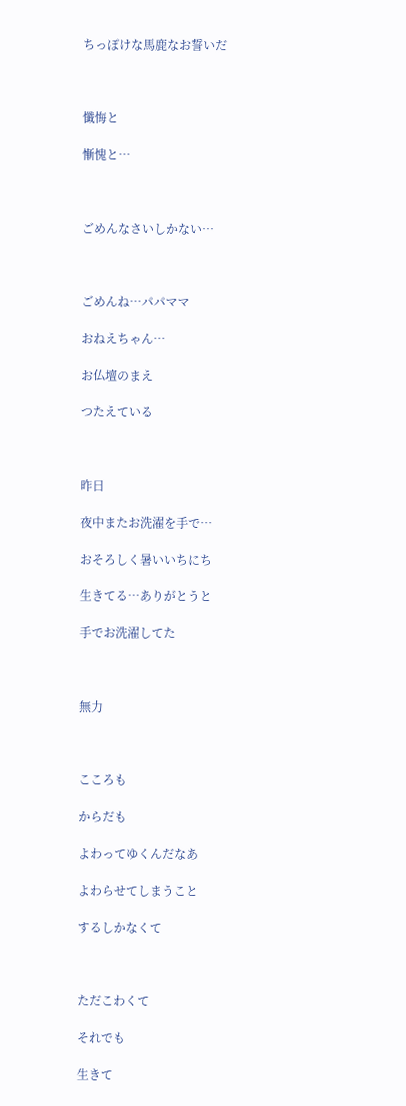ちっぽけな馬鹿なお誓いだ



懺悔と

慚愧と…



ごめんなさいしかない…



ごめんね…パパママ

おねえちゃん…

お仏壇のまえ

つたえている



昨日

夜中またお洗濯を手で…

おそろしく暑いいちにち

生きてる…ありがとうと

手でお洗濯してた



無力



こころも

からだも

よわってゆくんだなあ

よわらせてしまうこと

するしかなくて



ただこわくて

それでも

生きて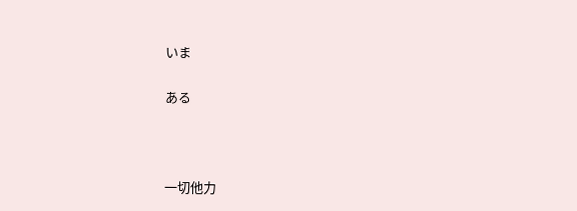いま

ある



一切他力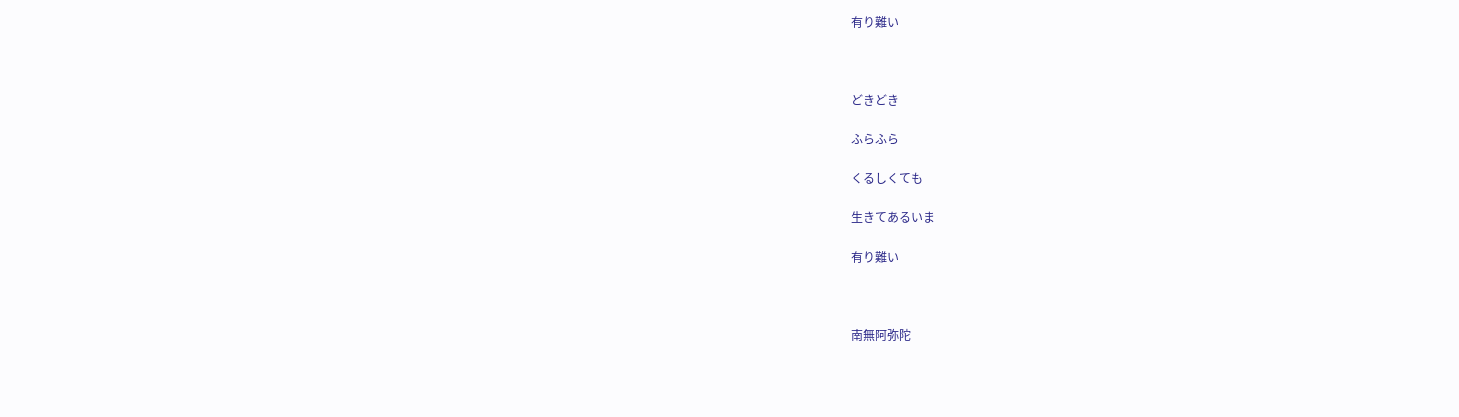有り難い



どきどき

ふらふら

くるしくても

生きてあるいま

有り難い



南無阿弥陀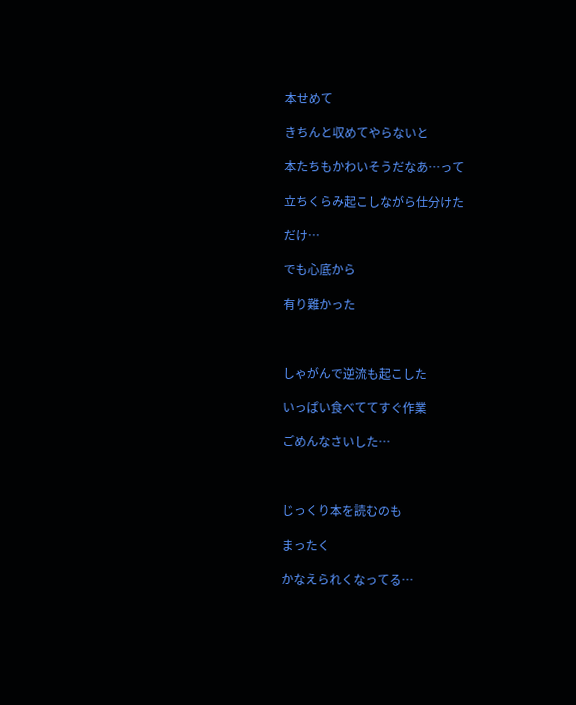本せめて

きちんと収めてやらないと

本たちもかわいそうだなあ…って

立ちくらみ起こしながら仕分けた

だけ…

でも心底から

有り難かった



しゃがんで逆流も起こした

いっぱい食べててすぐ作業

ごめんなさいした…



じっくり本を読むのも

まったく

かなえられくなってる…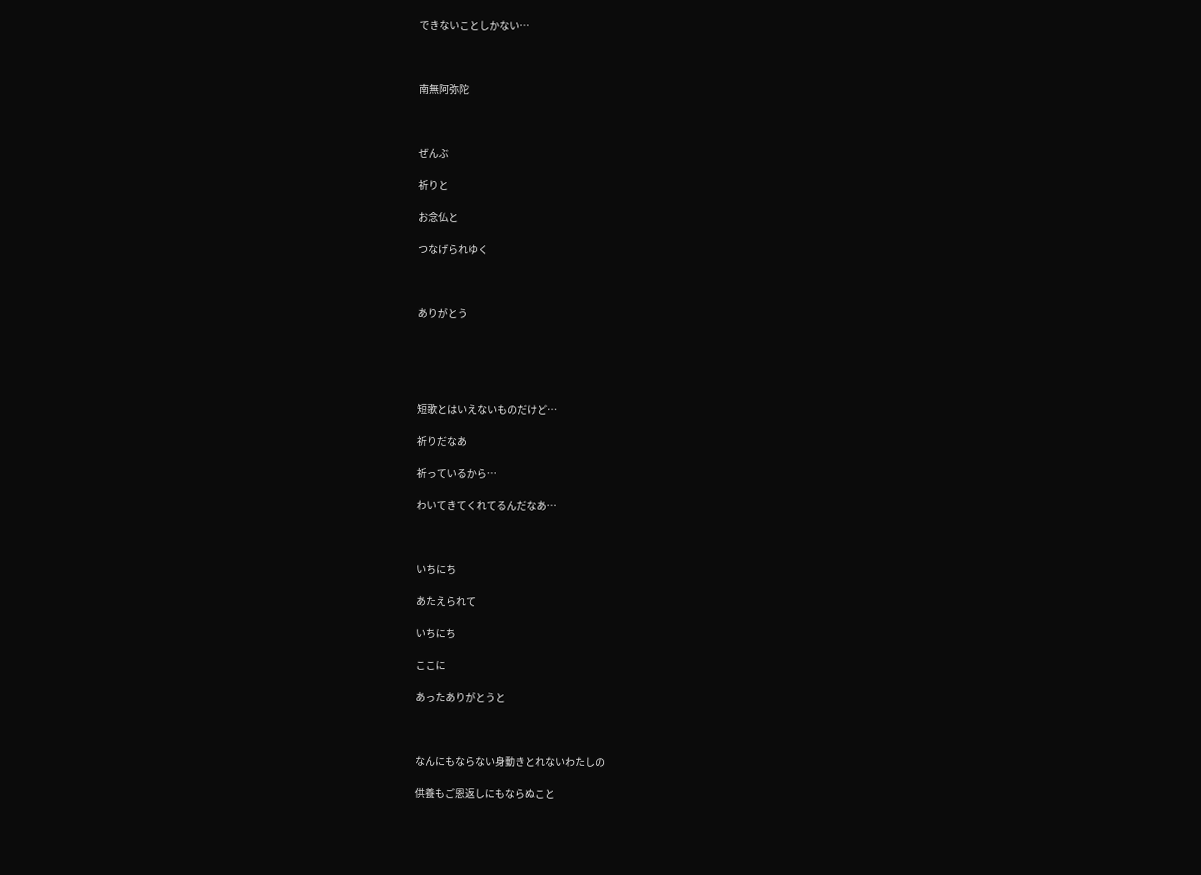できないことしかない…



南無阿弥陀



ぜんぶ

祈りと

お念仏と

つなげられゆく



ありがとう





短歌とはいえないものだけど…

祈りだなあ

祈っているから…

わいてきてくれてるんだなあ…



いちにち

あたえられて

いちにち

ここに

あったありがとうと



なんにもならない身動きとれないわたしの

供養もご恩返しにもならぬこと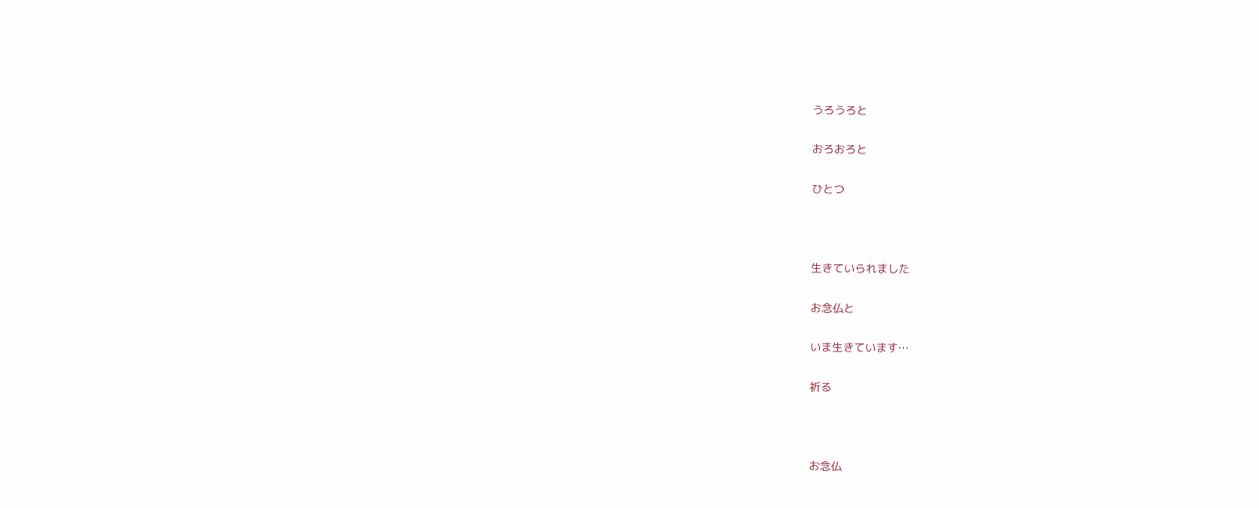うろうろと

おろおろと

ひとつ



生きていられました

お念仏と

いま生きています…

祈る



お念仏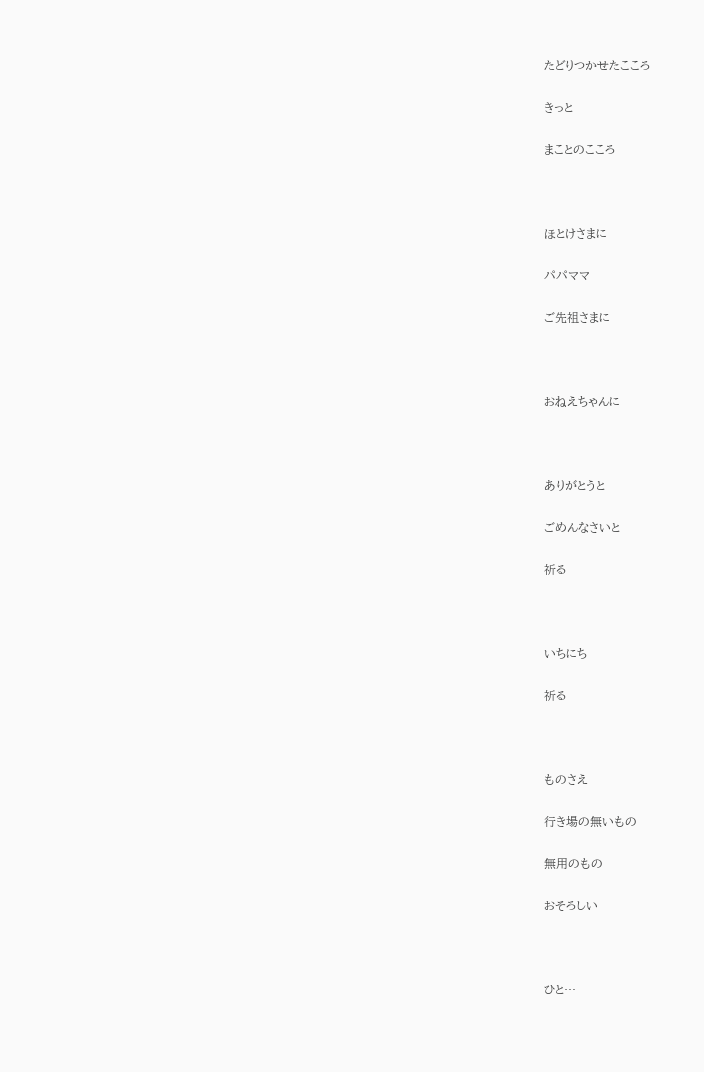たどりつかせたこころ

きっと

まことのこころ



ほとけさまに

パパママ

ご先祖さまに



おねえちゃんに



ありがとうと

ごめんなさいと

祈る



いちにち

祈る



ものさえ

行き場の無いもの

無用のもの

おそろしい



ひと…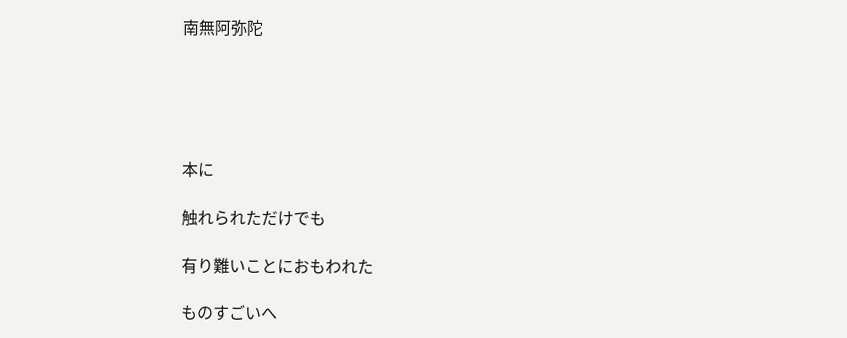南無阿弥陀





本に

触れられただけでも

有り難いことにおもわれた

ものすごいへ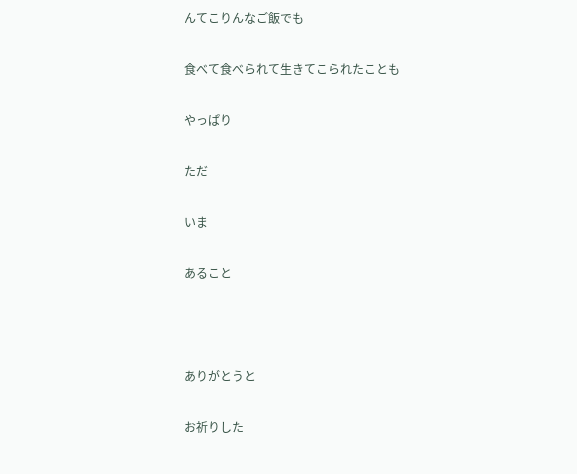んてこりんなご飯でも

食べて食べられて生きてこられたことも

やっぱり

ただ

いま

あること



ありがとうと

お祈りした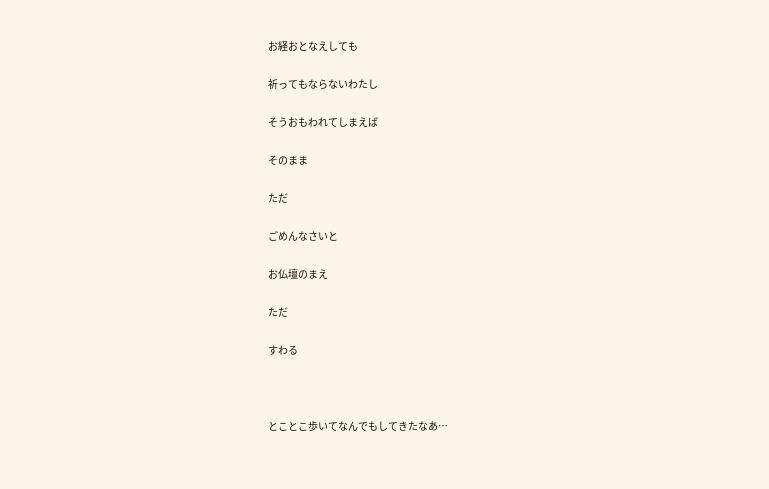お経おとなえしても

祈ってもならないわたし

そうおもわれてしまえば

そのまま

ただ

ごめんなさいと

お仏壇のまえ

ただ

すわる



とことこ歩いてなんでもしてきたなあ…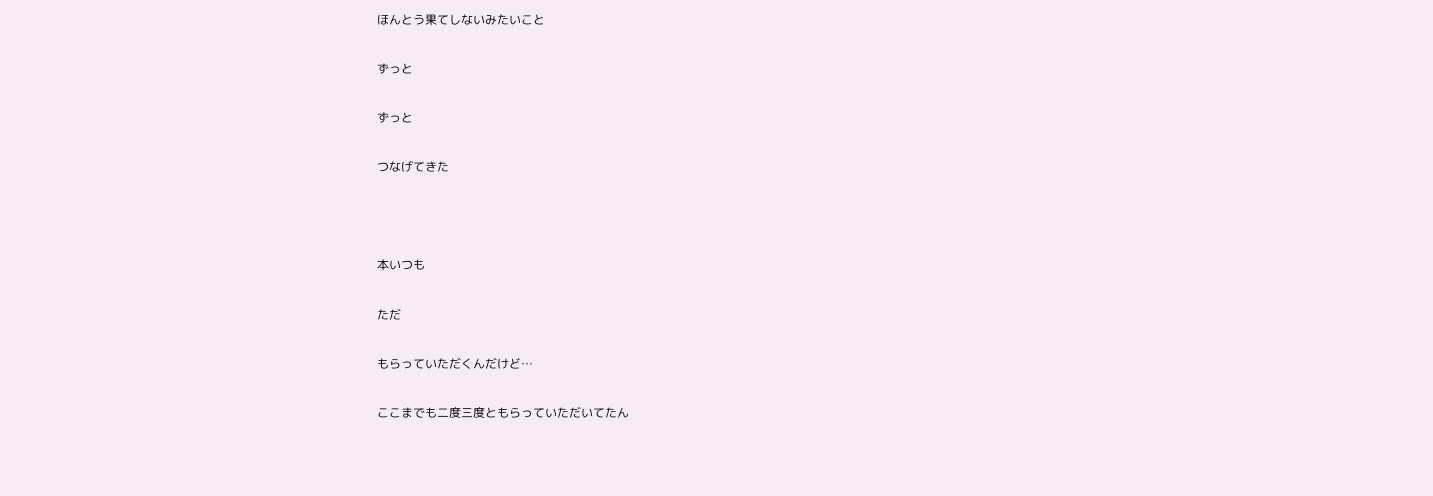ほんとう果てしないみたいこと

ずっと

ずっと

つなげてきた



本いつも

ただ

もらっていただくんだけど…

ここまでも二度三度ともらっていただいてたん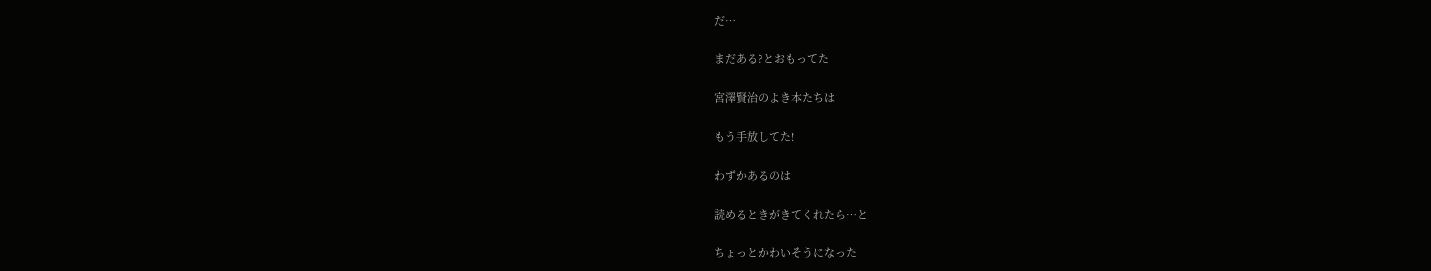だ…

まだある?とおもってた

宮澤賢治のよき本たちは

もう手放してた!

わずかあるのは

読めるときがきてくれたら…と

ちょっとかわいそうになった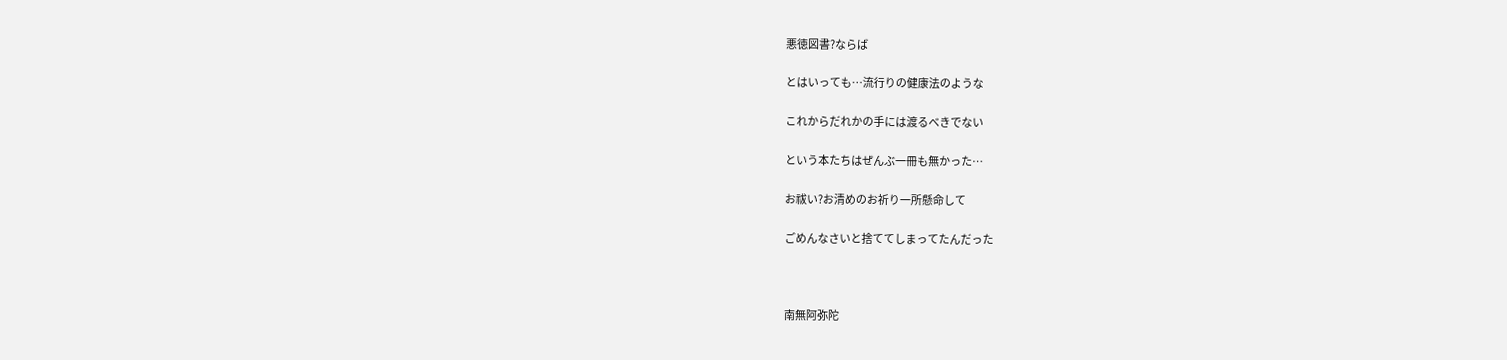悪徳図書?ならば

とはいっても…流行りの健康法のような

これからだれかの手には渡るべきでない

という本たちはぜんぶ一冊も無かった…

お祓い?お清めのお祈り一所懸命して

ごめんなさいと捨ててしまってたんだった



南無阿弥陀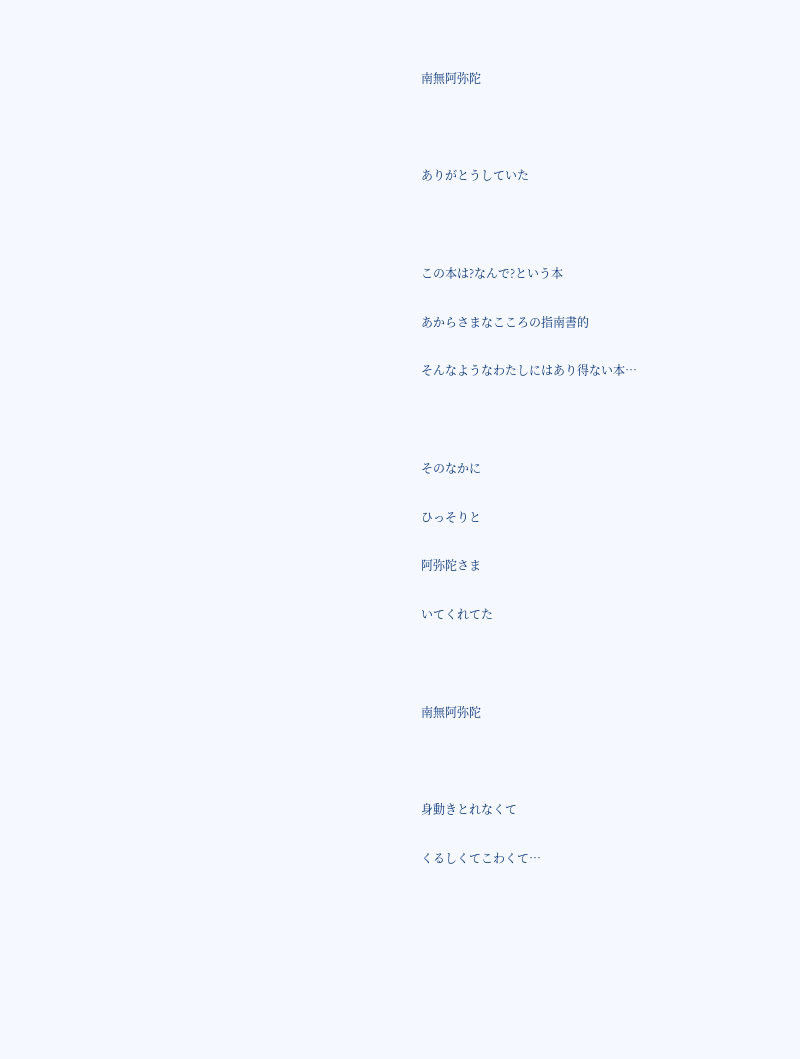南無阿弥陀



ありがとうしていた



この本は?なんで?という本

あからさまなこころの指南書的

そんなようなわたしにはあり得ない本…



そのなかに

ひっそりと

阿弥陀さま

いてくれてた



南無阿弥陀



身動きとれなくて

くるしくてこわくて…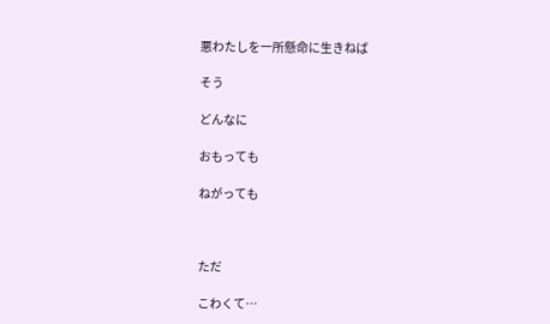悪わたしを一所懸命に生きねば

そう

どんなに

おもっても

ねがっても



ただ

こわくて…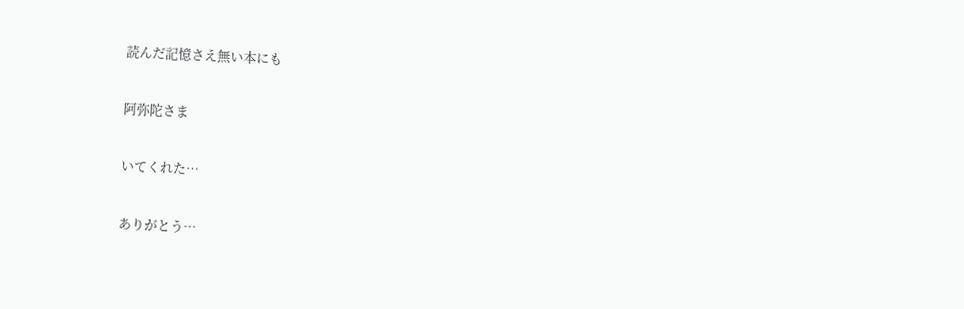読んだ記憶さえ無い本にも

阿弥陀さま

いてくれた…

ありがとう…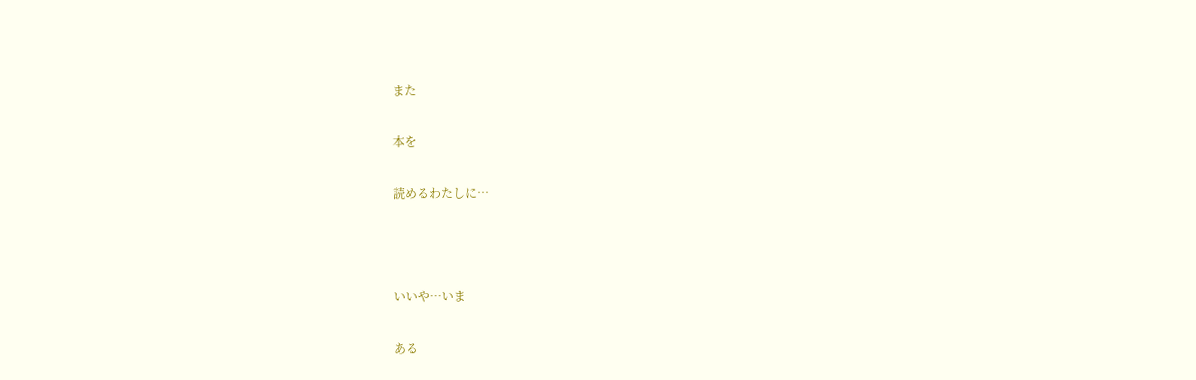また

本を

読めるわたしに…



いいや…いま

ある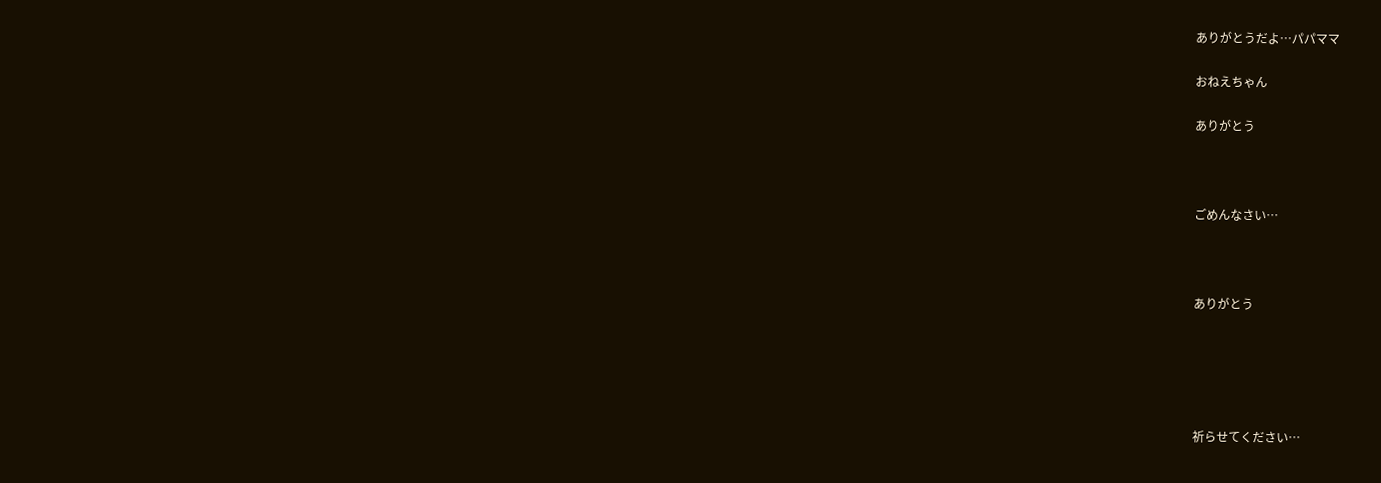ありがとうだよ…パパママ

おねえちゃん

ありがとう



ごめんなさい…



ありがとう





祈らせてください…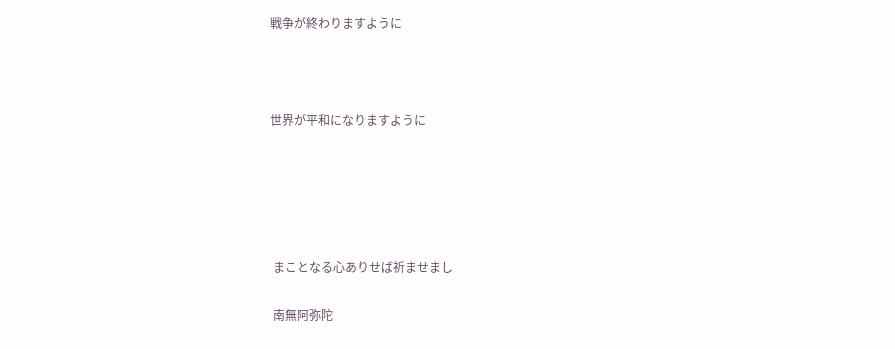戦争が終わりますように



世界が平和になりますように





 まことなる心ありせば祈ませまし

 南無阿弥陀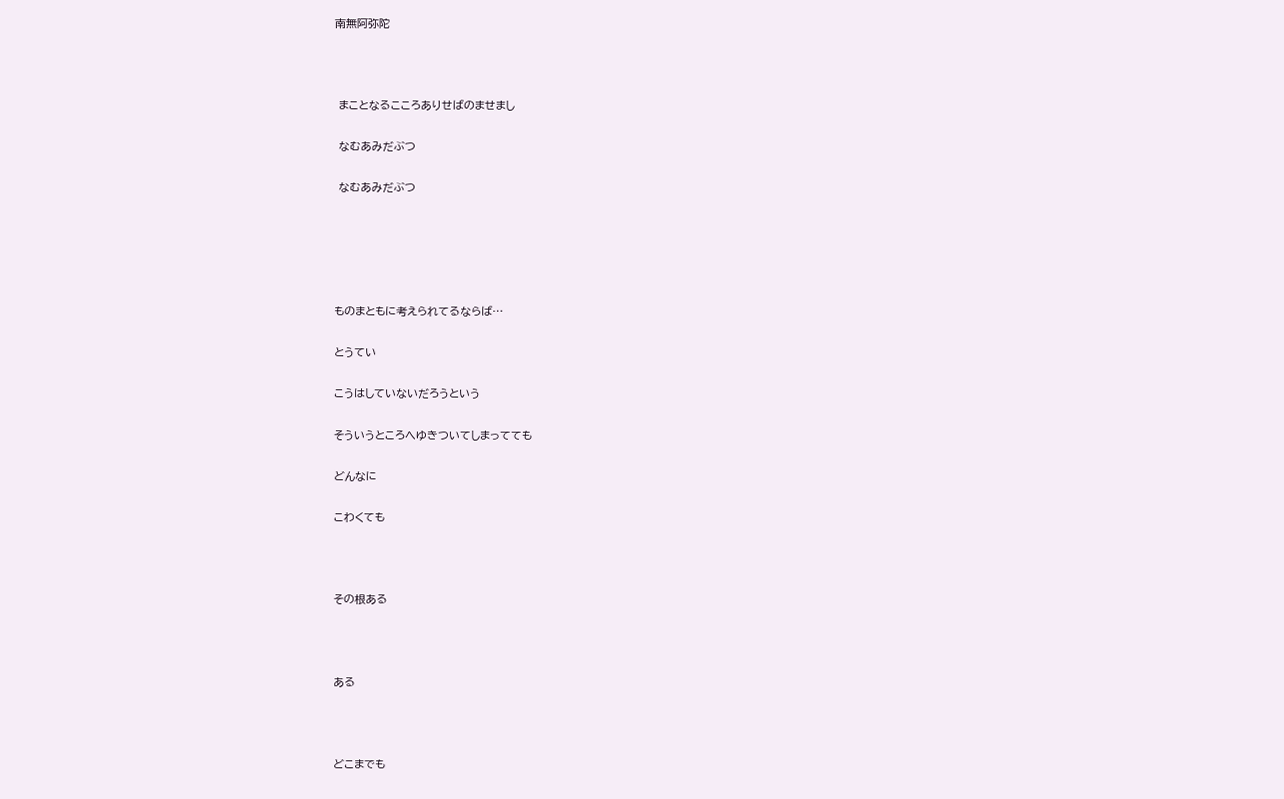南無阿弥陀



 まことなるこころありせばのませまし

 なむあみだぶつ

 なむあみだぶつ





ものまともに考えられてるならば…

とうてい

こうはしていないだろうという

そういうところへゆきついてしまってても

どんなに

こわくても



その根ある



ある



どこまでも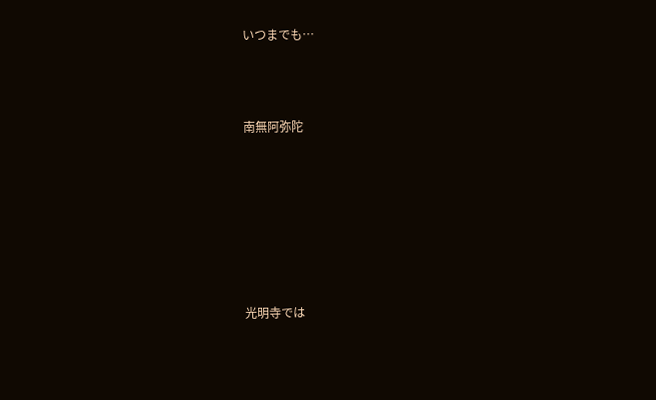いつまでも…



南無阿弥陀







光明寺では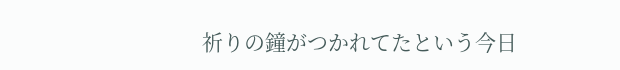祈りの鐘がつかれてたという今日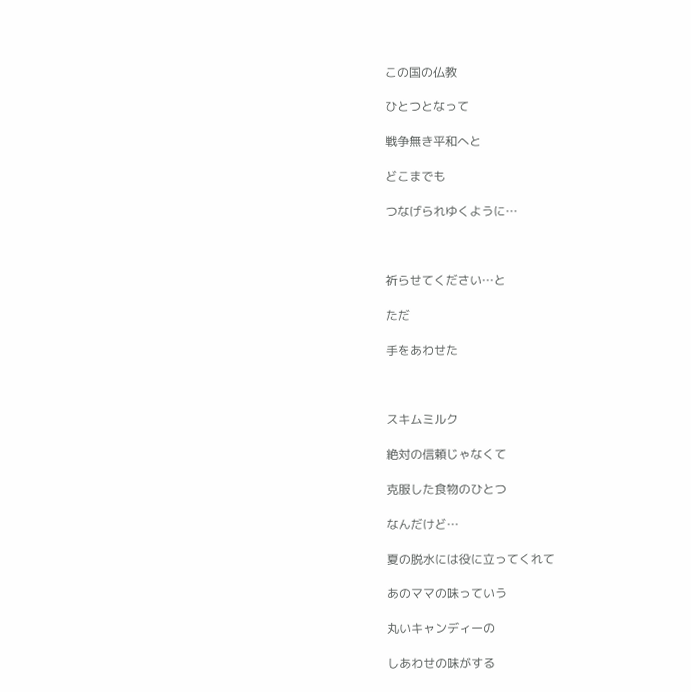この国の仏教

ひとつとなって

戦争無き平和へと

どこまでも

つなげられゆくように…



祈らせてください…と

ただ

手をあわせた



スキムミルク

絶対の信頼じゃなくて

克服した食物のひとつ

なんだけど…

夏の脱水には役に立ってくれて

あのママの味っていう

丸いキャンディーの

しあわせの味がする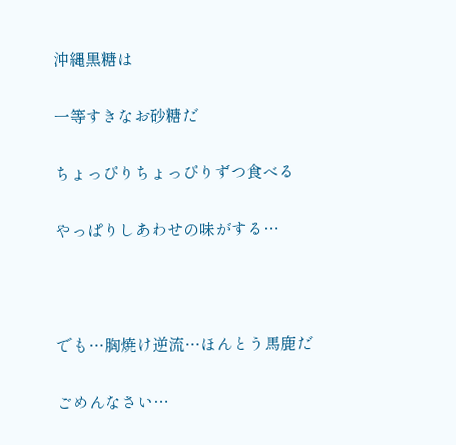沖縄黒糖は

一等すきなお砂糖だ

ちょっぴりちょっぴりずつ食べる

やっぱりしあわせの味がする…



でも…胸焼け逆流…ほんとう馬鹿だ

ごめんなさい…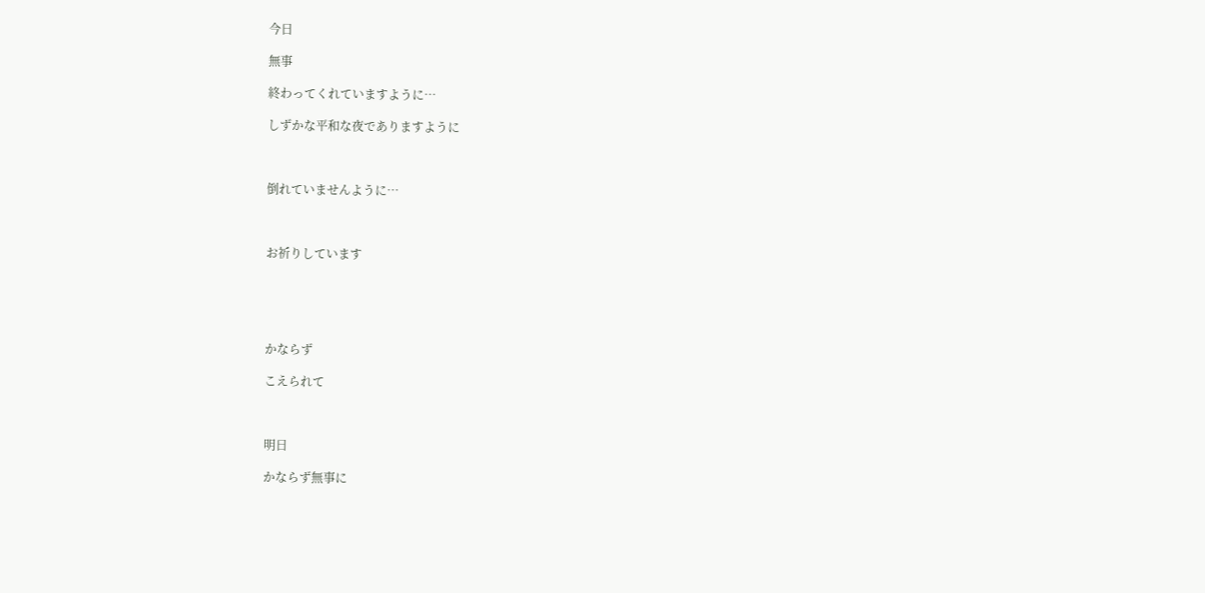今日

無事

終わってくれていますように…

しずかな平和な夜でありますように



倒れていませんように…



お祈りしています





かならず

こえられて



明日

かならず無事に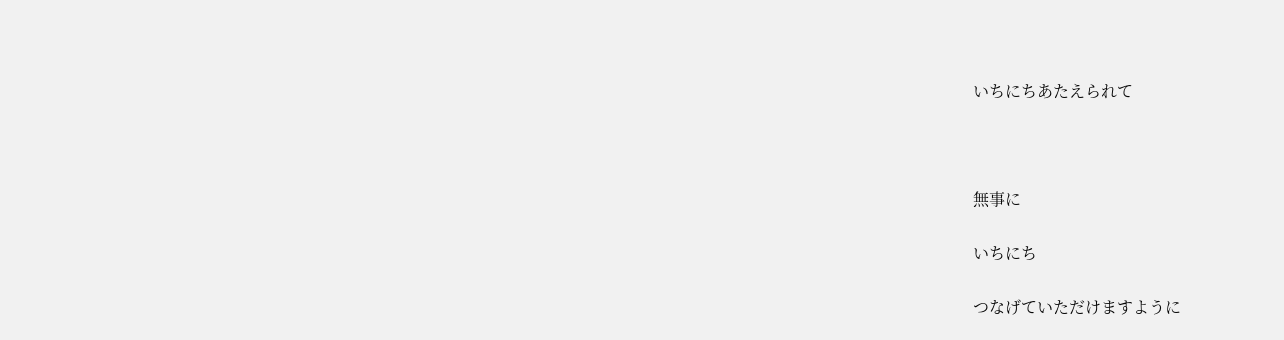いちにちあたえられて



無事に

いちにち

つなげていただけますように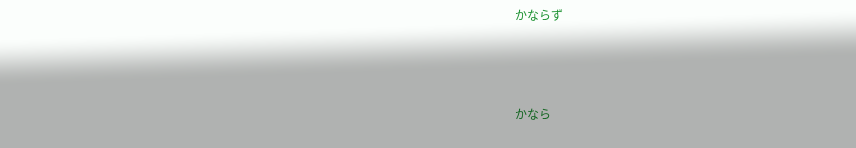かならず



かなら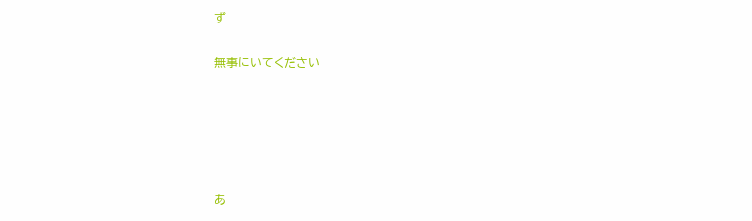ず

無事にいてください





あ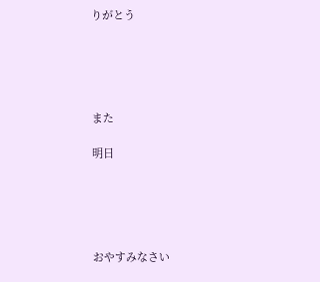りがとう





また

明日





おやすみなさい